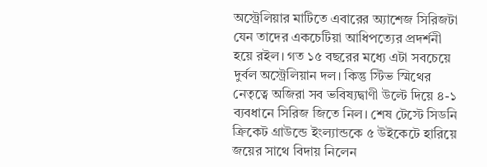অস্ট্রেলিয়ার মাটিতে এবারের অ্যাশেজ সিরিজটা যেন তাদের একচেটিয়া আধিপত্যের প্রদর্শনী হয়ে রইল। গত ১৫ বছরের মধ্যে এটা সবচেয়ে দুর্বল অস্ট্রেলিয়ান দল। কিন্তু স্টিভ স্মিথের নেতৃত্বে অজিরা সব ভবিষ্যদ্বাণী উল্টে দিয়ে ৪-১ ব্যবধানে সিরিজ জিতে নিল। শেষ টেস্টে সিডনি ক্রিকেট গ্রাউন্ডে ইংল্যান্ডকে ৫ উইকেটে হারিয়ে জয়ের সাথে বিদায় নিলেন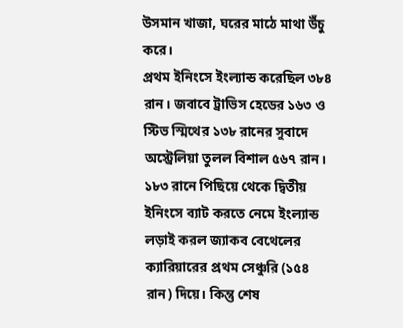উসমান খাজা, ঘরের মাঠে মাথা উঁচু করে।
প্রথম ইনিংসে ইংল্যান্ড করেছিল ৩৮৪ রান। জবাবে ট্রাভিস হেডের ১৬৩ ও স্টিভ স্মিথের ১৩৮ রানের সুবাদে অস্ট্রেলিয়া তুলল বিশাল ৫৬৭ রান। ১৮৩ রানে পিছিয়ে থেকে দ্বিতীয় ইনিংসে ব্যাট করতে নেমে ইংল্যান্ড লড়াই করল জ্যাকব বেথেলের ক্যারিয়ারের প্রথম সেঞ্চুরি (১৫৪ রান) দিয়ে। কিন্তু শেষ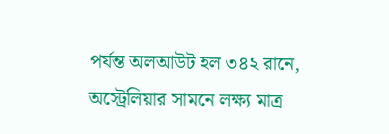পর্যন্ত অলআউট হল ৩৪২ রানে, অস্ট্রেলিয়ার সামনে লক্ষ্য মাত্র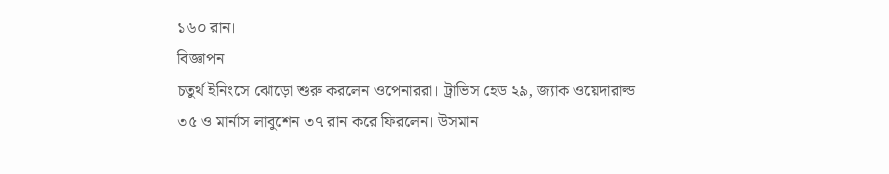১৬০ রান।
বিজ্ঞাপন
চতুর্থ ইনিংসে ঝোড়ো শুরু করলেন ওপেনাররা। ট্রাভিস হেড ২৯, জ্যাক ওয়েদারাল্ড ৩৫ ও মার্নাস লাবুশেন ৩৭ রান করে ফিরলেন। উসমান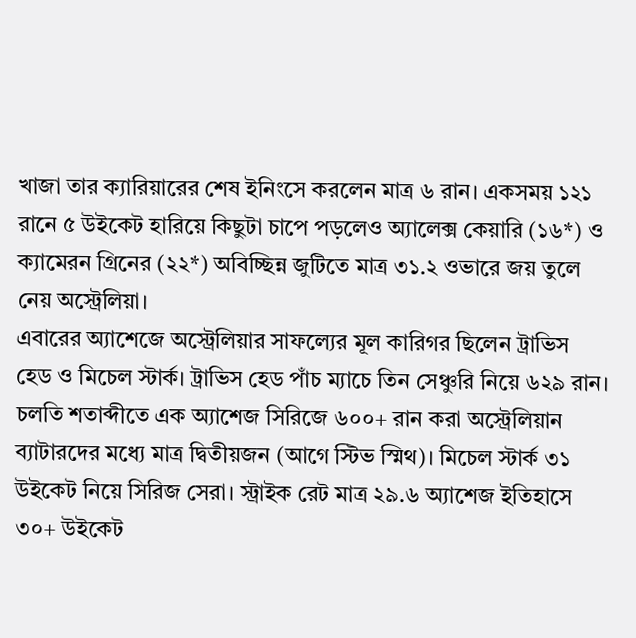খাজা তার ক্যারিয়ারের শেষ ইনিংসে করলেন মাত্র ৬ রান। একসময় ১২১ রানে ৫ উইকেট হারিয়ে কিছুটা চাপে পড়লেও অ্যালেক্স কেয়ারি (১৬*) ও ক্যামেরন গ্রিনের (২২*) অবিচ্ছিন্ন জুটিতে মাত্র ৩১.২ ওভারে জয় তুলে নেয় অস্ট্রেলিয়া।
এবারের অ্যাশেজে অস্ট্রেলিয়ার সাফল্যের মূল কারিগর ছিলেন ট্রাভিস হেড ও মিচেল স্টার্ক। ট্রাভিস হেড পাঁচ ম্যাচে তিন সেঞ্চুরি নিয়ে ৬২৯ রান। চলতি শতাব্দীতে এক অ্যাশেজ সিরিজে ৬০০+ রান করা অস্ট্রেলিয়ান ব্যাটারদের মধ্যে মাত্র দ্বিতীয়জন (আগে স্টিভ স্মিথ)। মিচেল স্টার্ক ৩১ উইকেট নিয়ে সিরিজ সেরা। স্ট্রাইক রেট মাত্র ২৯.৬ অ্যাশেজ ইতিহাসে ৩০+ উইকেট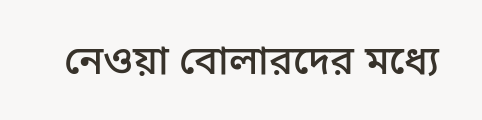নেওয়া বোলারদের মধ্যে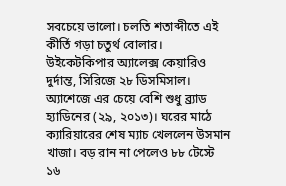সবচেয়ে ভালো। চলতি শতাব্দীতে এই কীর্তি গড়া চতুর্থ বোলার।
উইকেটকিপার অ্যালেক্স কেয়ারিও দুর্দান্ত, সিরিজে ২৮ ডিসমিসাল। অ্যাশেজে এর চেয়ে বেশি শুধু ব্র্যাড হ্যাডিনের (২৯, ২০১৩)। ঘরের মাঠে ক্যারিয়ারের শেষ ম্যাচ খেললেন উসমান খাজা। বড় রান না পেলেও ৮৮ টেস্টে ১৬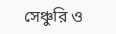সেঞ্চুরি ও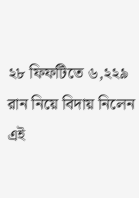২৮ ফিফটিতে ৬,২২৯ রান নিয়ে বিদায় নিলেন এই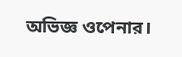অভিজ্ঞ ওপেনার।